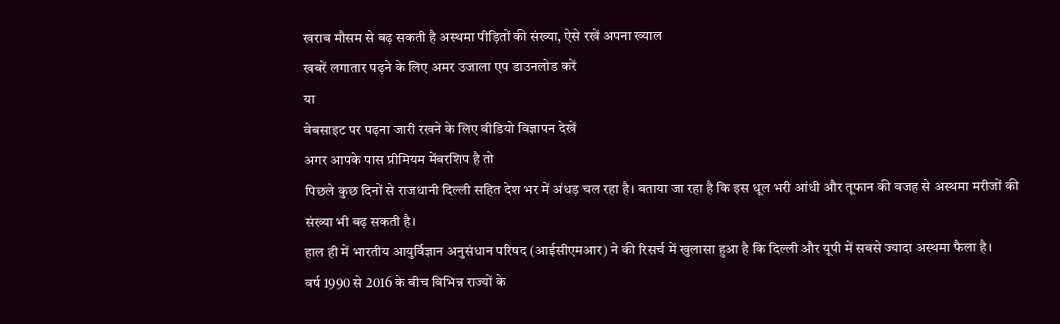खराब मौसम से बढ़ सकती है अस्थमा पीड़ितों की संख्या, ऐसे रखें अपना ख्याल
खबरें लगातार पढ़ने के लिए अमर उजाला एप डाउनलोड करें
या
वेबसाइट पर पढ़ना जारी रखने के लिए वीडियो विज्ञापन देखें
अगर आपके पास प्रीमियम मेंबरशिप है तो
पिछले कुछ दिनों से राजधानी दिल्ली सहित देश भर में अंधड़ चल रहा है। बताया जा रहा है कि इस धूल भरी आंधी और तूफान की वजह से अस्थमा मरीजों की संख्या भी बढ़ सकती है।
हाल ही में भारतीय आयुर्विज्ञान अनुसंधान परिषद (आईसीएमआर) ने की रिसर्च में खुलासा हुआ है कि दिल्ली और यूपी में सबसे ज्यादा अस्थमा फैला है।
वर्ष 1990 से 2016 के बीच विभिन्न राज्यों के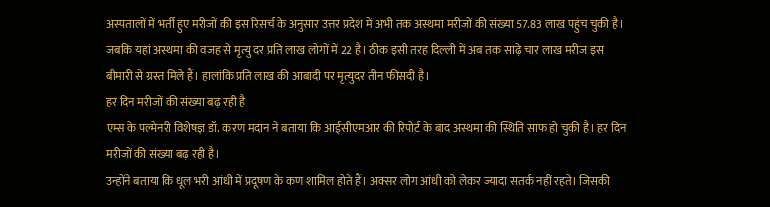अस्पतालों में भर्ती हुए मरीजों की इस रिसर्च के अनुसार उत्तर प्रदेश में अभी तक अस्थमा मरीजों की संख्या 57.83 लाख पहुंच चुकी है।
जबकि यहां अस्थमा की वजह से मृत्यु दर प्रति लाख लोगों में 22 है। ठीक इसी तरह दिल्ली में अब तक साढ़े चार लाख मरीज इस बीमारी से ग्रस्त मिले हैं। हालांकि प्रति लाख की आबादी पर मृत्युदर तीन फीसदी है।
हर दिन मरीजों की संख्या बढ़ रही है
एम्स के पल्मेनरी विशेषज्ञ डॉ. करण मदान ने बताया कि आईसीएमआर की रिपोर्ट के बाद अस्थमा की स्थिति साफ हो चुकी है। हर दिन मरीजों की संख्या बढ़ रही है।
उन्होंने बताया कि धूल भरी आंधी में प्रदूषण के कण शामिल होते हैं। अक्सर लोग आंधी को लेकर ज्यादा सतर्क नहीं रहते। जिसकी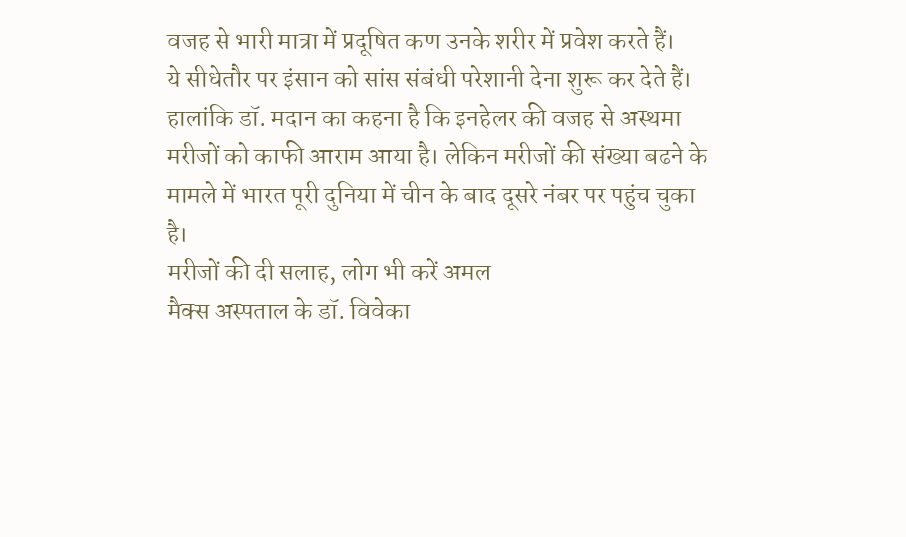वजह से भारी मात्रा में प्रदूषित कण उनके शरीर में प्रवेश करते हैं।
ये सीधेतौर पर इंसान को सांस संबंधी परेशानी देना शुरू कर देते हैं। हालांकि डॉ. मदान का कहना है कि इनहेलर की वजह से अस्थमा मरीजों को काफी आराम आया है। लेकिन मरीजों की संख्या बढने के मामले में भारत पूरी दुनिया में चीन के बाद दूसरे नंबर पर पहुंच चुका है।
मरीजों की दी सलाह, लोग भी करें अमल
मैक्स अस्पताल के डॉ. विवेका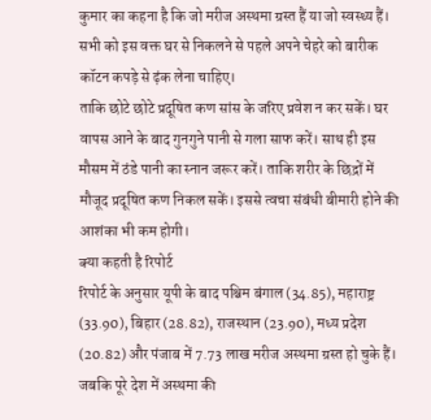कुमार का कहना है कि जो मरीज अस्थमा ग्रस्त हैं या जो स्वस्थ्य हैं। सभी को इस वक्त घर से निकलने से पहले अपने चेहरे को बारीक कॉटन कपड़े से ढ़ंक लेना चाहिए।
ताकि छोटे छोटे प्रदूषित कण सांस के जरिए प्रवेश न कर सकें। घर वापस आने के बाद गुनगुने पानी से गला साफ करें। साथ ही इस मौसम में ठंडे पानी का स्नान जरूर करें। ताकि शरीर के छिद्रों में मौजूद प्रदूषित कण निकल सकें। इससे त्वचा संबंधी बीमारी होने की आशंका भी कम होगी।
क्या कहती है रिपोर्ट
रिपोर्ट के अनुसार यूपी के बाद पश्चिम बंगाल (34.85), महाराष्ट्र (33.90), बिहार (28.82), राजस्थान (23.90), मध्य प्रदेश (20.82) और पंजाब में 7.73 लाख मरीज अस्थमा ग्रस्त हो चुके हैं।
जबकि पूरे देश में अस्थमा की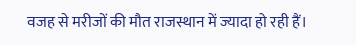वजह से मरीजों की मौत राजस्थान में ज्यादा हो रही हैं।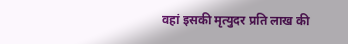वहां इसकी मृत्युदर प्रति लाख की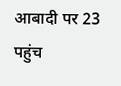आबादी पर 23 पहुंच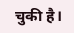चुकी है।